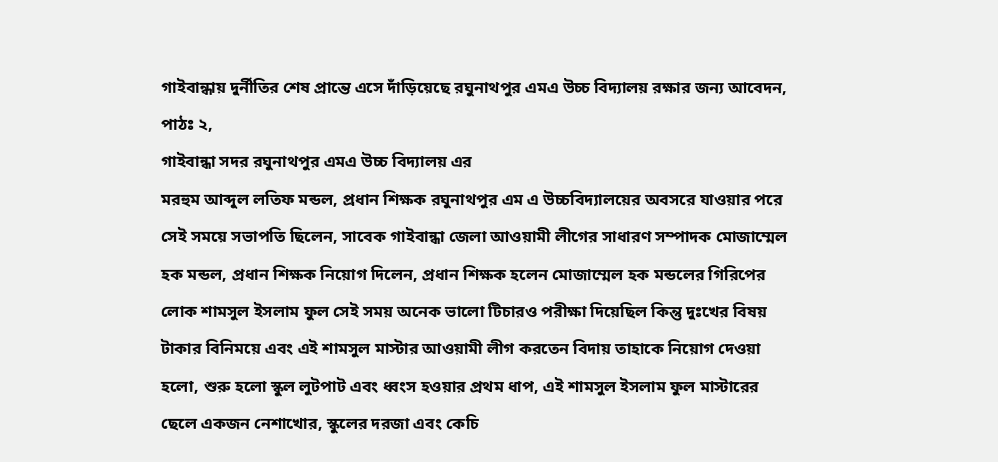গাইবান্ধায় দুর্নীতির শেষ প্রান্তে এসে দাঁড়িয়েছে রঘুনাথপুর এমএ উচ্চ বিদ্যালয় রক্ষার জন্য আবেদন,
পাঠঃ ২,
গাইবান্ধা সদর রঘুনাথপুর এমএ উচ্চ বিদ্যালয় এর
মরহুম আব্দুল লতিফ মন্ডল, প্রধান শিক্ষক রঘুনাথপুর এম এ উচ্চবিদ্যালয়ের অবসরে যাওয়ার পরে সেই সময়ে সভাপতি ছিলেন, সাবেক গাইবান্ধা জেলা আওয়ামী লীগের সাধারণ সম্পাদক মোজাম্মেল হক মন্ডল, প্রধান শিক্ষক নিয়োগ দিলেন, প্রধান শিক্ষক হলেন মোজাম্মেল হক মন্ডলের গিরিপের লোক শামসুল ইসলাম ফুল সেই সময় অনেক ভালো টিচারও পরীক্ষা দিয়েছিল কিন্তু দুঃখের বিষয় টাকার বিনিময়ে এবং এই শামসুল মাস্টার আওয়ামী লীগ করতেন বিদায় তাহাকে নিয়োগ দেওয়া হলো, শুরু হলো স্কুল লুটপাট এবং ধ্বংস হওয়ার প্রথম ধাপ, এই শামসুল ইসলাম ফুল মাস্টারের ছেলে একজন নেশাখোর, স্কুলের দরজা এবং কেচি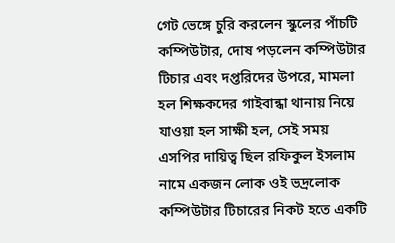গেট ভেঙ্গে চুরি করলেন স্কুলের পাঁচটি কম্পিউটার, দোষ পড়লেন কম্পিউটার টিচার এবং দপ্তরিদের উপরে, মামলা হল শিক্ষকদের গাইবান্ধা থানায় নিয়ে যাওয়া হল সাক্ষী হল, সেই সময় এসপির দায়িত্ব ছিল রফিকুল ইসলাম নামে একজন লোক ওই ভদ্রলোক কম্পিউটার টিচারের নিকট হতে একটি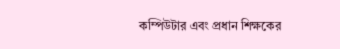কম্পিউটার এবং প্রধান শিক্ষকের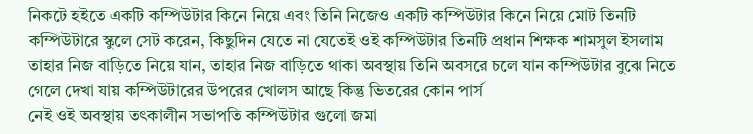নিকটে হইতে একটি কম্পিউটার কিনে নিয়ে এবং তিনি নিজেও একটি কম্পিউটার কিনে নিয়ে মোট তিনটি কম্পিউটারে স্কুলে সেট করেন, কিছুদিন যেতে না যেতেই ওই কম্পিউটার তিনটি প্রধান শিক্ষক শামসুল ইসলাম তাহার নিজ বাড়িতে নিয়ে যান, তাহার নিজ বাড়িতে থাকা অবস্থায় তিনি অবসরে চলে যান কম্পিউটার বুঝে নিতে গেলে দেখা যায় কম্পিউটারের উপরের খোলস আছে কিন্তু ভিতরের কোন পার্স
নেই ওই অবস্থায় তৎকালীন সভাপতি কম্পিউটার গুলো জমা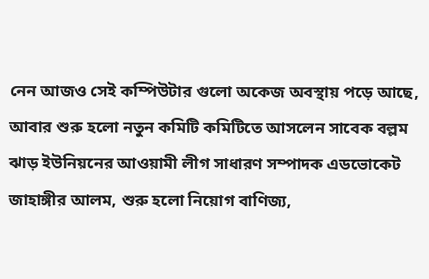নেন আজও সেই কম্পিউটার গুলো অকেজ অবস্থায় পড়ে আছে, আবার শুরু হলো নতুন কমিটি কমিটিতে আসলেন সাবেক বল্লম ঝাড় ইউনিয়নের আওয়ামী লীগ সাধারণ সম্পাদক এডভোকেট জাহাঙ্গীর আলম, শুরু হলো নিয়োগ বাণিজ্য,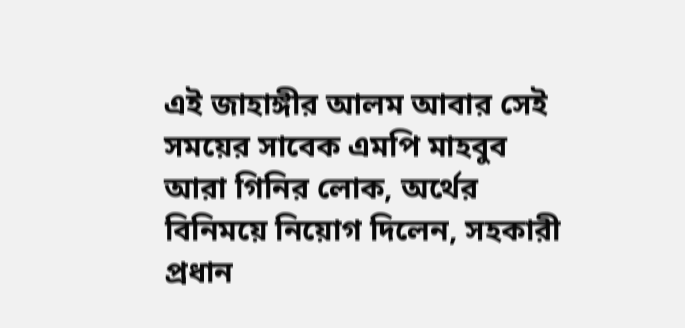এই জাহাঙ্গীর আলম আবার সেই সময়ের সাবেক এমপি মাহবুব আরা গিনির লোক, অর্থের বিনিময়ে নিয়োগ দিলেন, সহকারী প্রধান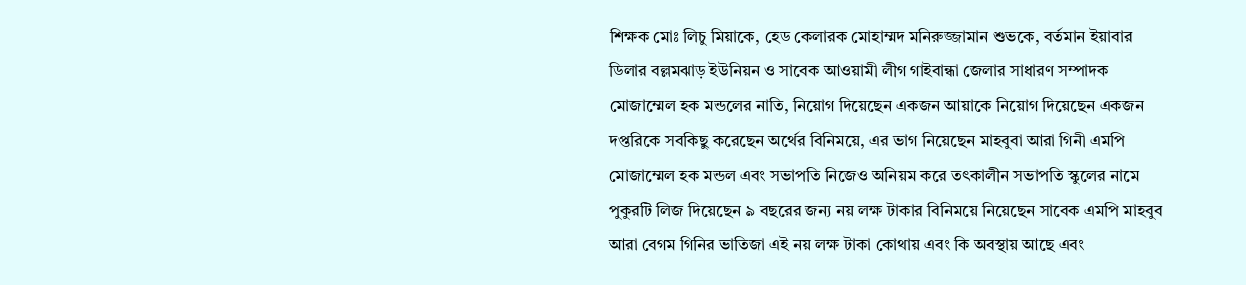শিক্ষক মোঃ লিচু মিয়াকে, হেড কেলারক মোহাম্মদ মনিরুজ্জামান শুভকে, বর্তমান ইয়াবার ডিলার বল্লমঝাড় ইউনিয়ন ও সাবেক আওয়ামী লীগ গাইবান্ধা জেলার সাধারণ সম্পাদক মোজাম্মেল হক মন্ডলের নাতি, নিয়োগ দিয়েছেন একজন আয়াকে নিয়োগ দিয়েছেন একজন দপ্তরিকে সবকিছু করেছেন অর্থের বিনিময়ে, এর ভাগ নিয়েছেন মাহবুবা আরা গিনী এমপি মোজাম্মেল হক মন্ডল এবং সভাপতি নিজেও অনিয়ম করে তৎকালীন সভাপতি স্কুলের নামে পুকুরটি লিজ দিয়েছেন ৯ বছরের জন্য নয় লক্ষ টাকার বিনিময়ে নিয়েছেন সাবেক এমপি মাহবুব আরা বেগম গিনির ভাতিজা এই নয় লক্ষ টাকা কোথায় এবং কি অবস্থায় আছে এবং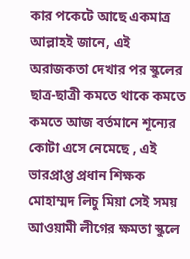কার পকেটে আছে একমাত্র আল্লাহই জানে, এই অরাজকতা দেখার পর স্কুলের ছাত্র-ছাত্রী কমতে থাকে কমতে কমতে আজ বর্তমানে শূন্যের কোটা এসে নেমেছে , এই ভারপ্রাপ্ত প্রধান শিক্ষক মোহাম্মদ লিচু মিয়া সেই সময় আওয়ামী লীগের ক্ষমতা স্কুলে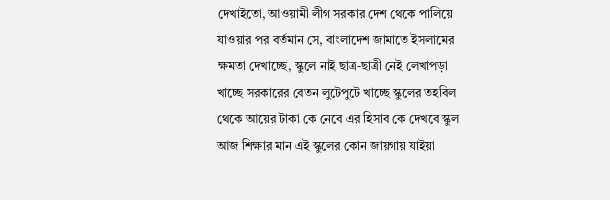দেখাইতো, আওয়ামী লীগ সরকার দেশ থেকে পালিয়ে যাওয়ার পর বর্তমান সে, বাংলাদেশ জামাতে ইসলামের ক্ষমতা দেখাচ্ছে, স্কুলে নাই ছাত্র-ছাত্রী নেই লেখাপড়া খাচ্ছে সরকারের বেতন লুটেপুটে খাচ্ছে স্কুলের তহবিল থেকে আয়ের টাকা কে নেবে এর হিসাব কে দেখবে স্কুল আজ শিক্ষার মান এই স্কুলের কোন জায়গায় যাইয়া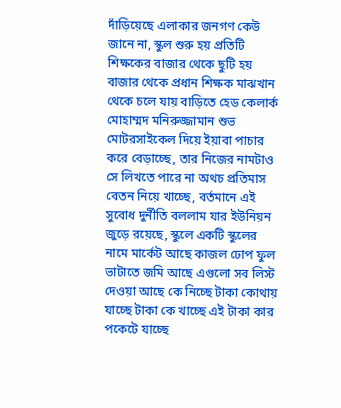দাঁড়িয়েছে এলাকার জনগণ কেউ জানে না, স্কুল শুরু হয় প্রতিটি শিক্ষকের বাজার থেকে ছুটি হয় বাজার থেকে প্রধান শিক্ষক মাঝখান থেকে চলে যায় বাড়িতে হেড কেলার্ক মোহাম্মদ মনিরুজ্জামান শুভ মোটরসাইকেল দিয়ে ইয়াবা পাচার করে বেড়াচ্ছে, তার নিজের নামটাও সে লিখতে পারে না অথচ প্রতিমাস বেতন নিয়ে খাচ্ছে, বর্তমানে এই সুবোধ দুর্নীতি বললাম যার ইউনিয়ন জুড়ে রয়েছে, স্কুলে একটি স্কুলের নামে মার্কেট আছে কাজল ঢোপ ফুল ভাটাতে জমি আছে এগুলো সব লিস্ট দেওয়া আছে কে নিচ্ছে টাকা কোথায় যাচ্ছে টাকা কে খাচ্ছে এই টাকা কার পকেটে যাচ্ছে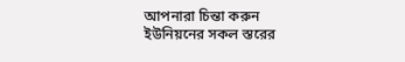আপনারা চিন্তা করুন ইউনিয়নের সকল স্তরের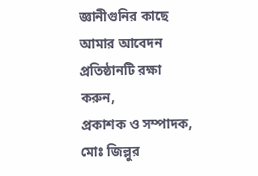জ্ঞানীগুনির কাছে আমার আবেদন প্রতিষ্ঠানটি রক্ষা করুন,
প্রকাশক ও সম্পাদক, মোঃ জিল্লুর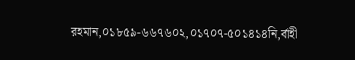রহমান,০১৮৫৯-৬৬৭৬০২,০১৭০৭-৫০১৪১৪নি,র্বাহী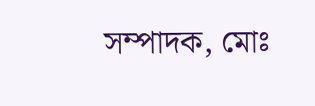সম্পাদক, মোঃ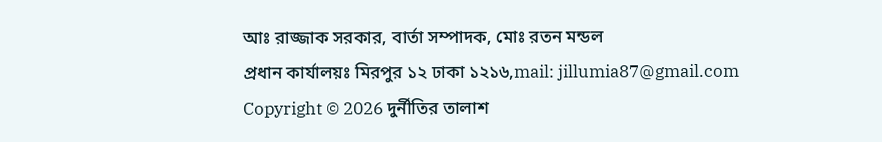আঃ রাজ্জাক সরকার, বার্তা সম্পাদক, মোঃ রতন মন্ডল
প্রধান কার্যালয়ঃ মিরপুর ১২ ঢাকা ১২১৬,mail: jillumia87@gmail.com
Copyright © 2026 দুর্নীতির তালাশ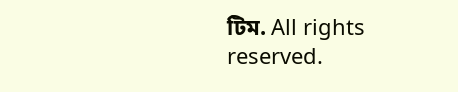টিম. All rights reserved.